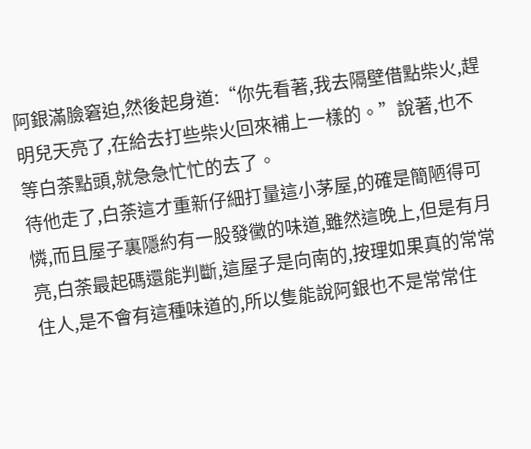阿銀滿臉窘迫,然後起身道:“你先看著,我去隔壁借點柴火,趕明兒天亮了,在給去打些柴火回來補上一樣的。”說著,也不等白荼點頭,就急急忙忙的去了。
待他走了,白荼這才重新仔細打量這小茅屋,的確是簡陋得可憐,而且屋子裏隱約有一股發黴的味道,雖然這晚上,但是有月亮,白荼最起碼還能判斷,這屋子是向南的,按理如果真的常常住人,是不會有這種味道的,所以隻能說阿銀也不是常常住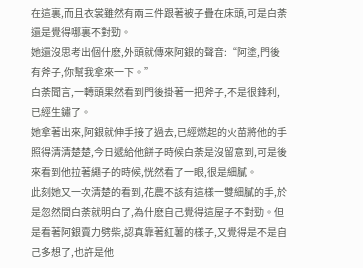在這裏,而且衣裳雖然有兩三件跟著被子疊在床頭,可是白荼還是覺得哪裏不對勁。
她還沒思考出個什麽,外頭就傳來阿銀的聲音:“阿塗,門後有斧子,你幫我拿來一下。”
白荼聞言,一轉頭果然看到門後掛著一把斧子,不是很鋒利,已經生鏽了。
她拿著出來,阿銀就伸手接了過去,已經燃起的火苗將他的手照得清清楚楚,今日遞給他餅子時候白荼是沒留意到,可是後來看到他拉著繩子的時候,恍然看了一眼,很是細膩。
此刻她又一次清楚的看到,花農不該有這樣一雙細膩的手,於是忽然間白荼就明白了,為什麽自己覺得這屋子不對勁。但是看著阿銀賣力劈柴,認真靠著紅薯的樣子,又覺得是不是自己多想了,也許是他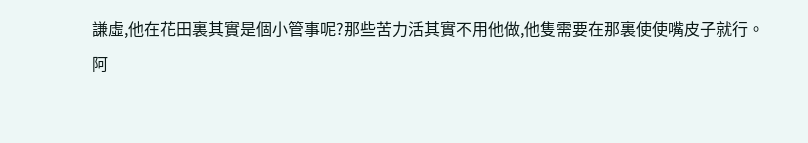謙虛,他在花田裏其實是個小管事呢?那些苦力活其實不用他做,他隻需要在那裏使使嘴皮子就行。
阿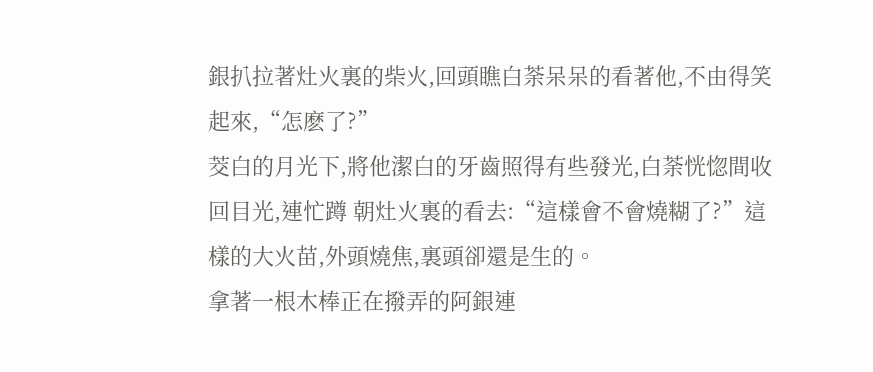銀扒拉著灶火裏的柴火,回頭瞧白荼呆呆的看著他,不由得笑起來,“怎麽了?”
茭白的月光下,將他潔白的牙齒照得有些發光,白荼恍惚間收回目光,連忙蹲 朝灶火裏的看去:“這樣會不會燒糊了?”這樣的大火苗,外頭燒焦,裏頭卻還是生的。
拿著一根木棒正在撥弄的阿銀連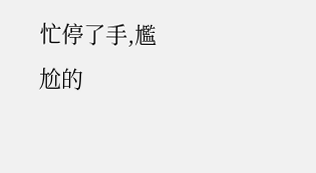忙停了手,尷尬的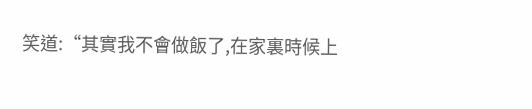笑道:“其實我不會做飯了,在家裏時候上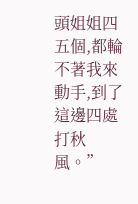頭姐姐四五個,都輪不著我來動手,到了這邊四處打秋風。”